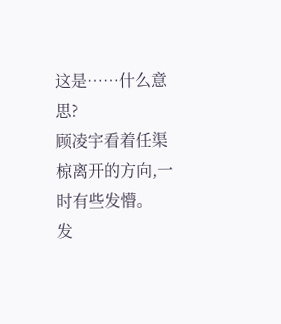这是……什么意思?
顾凌宇看着任渠椋离开的方向,一时有些发懵。
发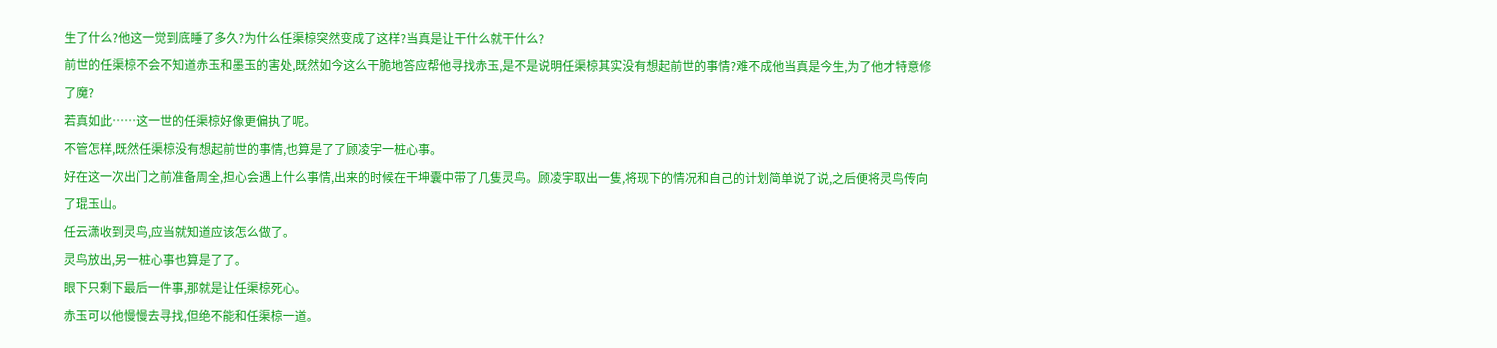生了什么?他这一觉到底睡了多久?为什么任渠椋突然变成了这样?当真是让干什么就干什么?
前世的任渠椋不会不知道赤玉和墨玉的害处,既然如今这么干脆地答应帮他寻找赤玉,是不是说明任渠椋其实没有想起前世的事情?难不成他当真是今生,为了他才特意修了魔?
若真如此……这一世的任渠椋好像更偏执了呢。
不管怎样,既然任渠椋没有想起前世的事情,也算是了了顾凌宇一桩心事。
好在这一次出门之前准备周全,担心会遇上什么事情,出来的时候在干坤囊中带了几隻灵鸟。顾凌宇取出一隻,将现下的情况和自己的计划简单说了说,之后便将灵鸟传向了琨玉山。
任云潇收到灵鸟,应当就知道应该怎么做了。
灵鸟放出,另一桩心事也算是了了。
眼下只剩下最后一件事,那就是让任渠椋死心。
赤玉可以他慢慢去寻找,但绝不能和任渠椋一道。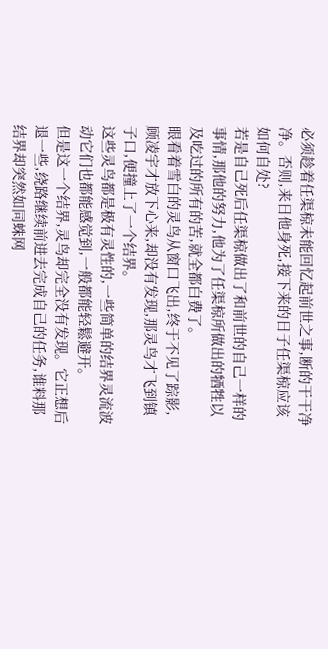必须趁着任渠椋未能回忆起前世之事,断的干干净净。否则,来日他身死,接下来的日子任渠椋应该如何自处?
若是自己死后任渠椋做出了和前世的自己一样的事情,那他的努力,他为了任渠椋所做出的牺牲以及吃过的所有的苦,就全都白费了。
眼看着雪白的灵鸟从窗口飞出,终于不见了踪影,顾凌宇才放下心来,却没有发现,那灵鸟才飞到镇子口,便撞上了一个结界。
这些灵鸟都是极有灵性的,一些简单的结界灵流波动它们也都能感觉到,一般都能轻鬆避开。
但是这一个结界,灵鸟却完全没有发现。它正想后退一些,绕路继续前进去完成自己的任务,谁料那结界却突然如同蛛网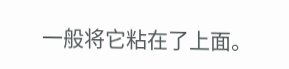一般将它粘在了上面。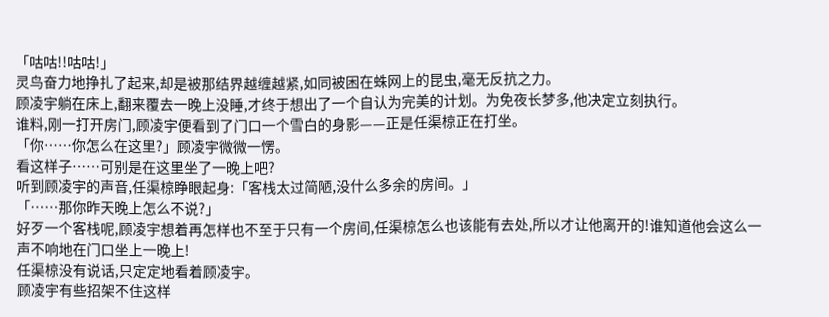「咕咕!!咕咕!」
灵鸟奋力地挣扎了起来,却是被那结界越缠越紧,如同被困在蛛网上的昆虫,毫无反抗之力。
顾凌宇躺在床上,翻来覆去一晚上没睡,才终于想出了一个自认为完美的计划。为免夜长梦多,他决定立刻执行。
谁料,刚一打开房门,顾凌宇便看到了门口一个雪白的身影——正是任渠椋正在打坐。
「你……你怎么在这里?」顾凌宇微微一愣。
看这样子……可别是在这里坐了一晚上吧?
听到顾凌宇的声音,任渠椋睁眼起身:「客栈太过简陋,没什么多余的房间。」
「……那你昨天晚上怎么不说?」
好歹一个客栈呢,顾凌宇想着再怎样也不至于只有一个房间,任渠椋怎么也该能有去处,所以才让他离开的!谁知道他会这么一声不响地在门口坐上一晚上!
任渠椋没有说话,只定定地看着顾凌宇。
顾凌宇有些招架不住这样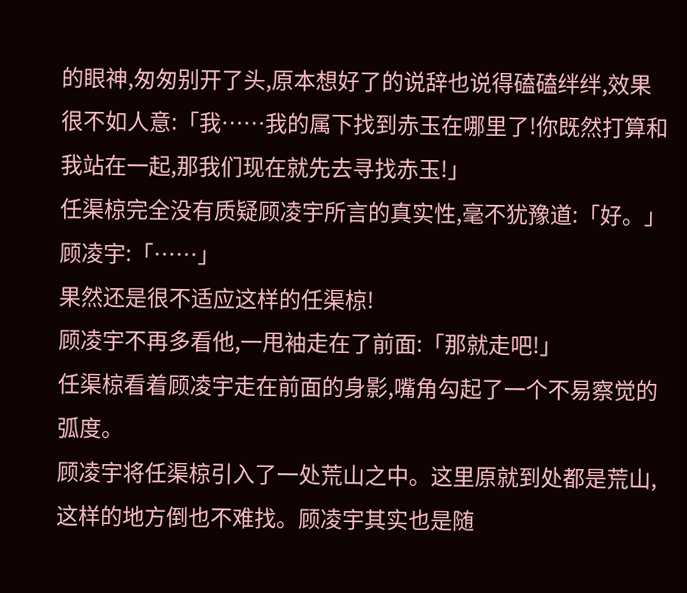的眼神,匆匆别开了头,原本想好了的说辞也说得磕磕绊绊,效果很不如人意:「我……我的属下找到赤玉在哪里了!你既然打算和我站在一起,那我们现在就先去寻找赤玉!」
任渠椋完全没有质疑顾凌宇所言的真实性,毫不犹豫道:「好。」
顾凌宇:「……」
果然还是很不适应这样的任渠椋!
顾凌宇不再多看他,一甩袖走在了前面:「那就走吧!」
任渠椋看着顾凌宇走在前面的身影,嘴角勾起了一个不易察觉的弧度。
顾凌宇将任渠椋引入了一处荒山之中。这里原就到处都是荒山,这样的地方倒也不难找。顾凌宇其实也是随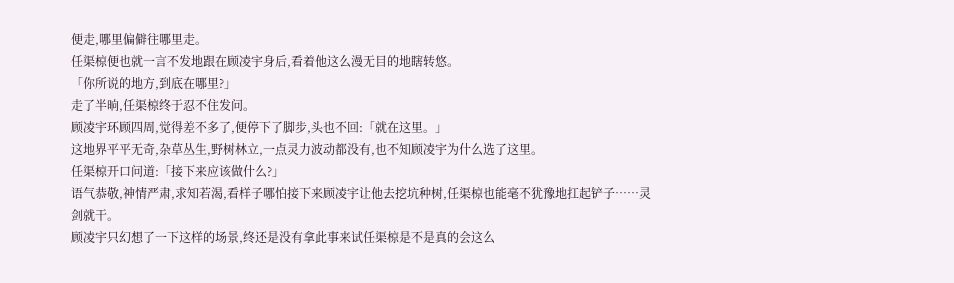便走,哪里偏僻往哪里走。
任渠椋便也就一言不发地跟在顾凌宇身后,看着他这么漫无目的地瞎转悠。
「你所说的地方,到底在哪里?」
走了半晌,任渠椋终于忍不住发问。
顾凌宇环顾四周,觉得差不多了,便停下了脚步,头也不回:「就在这里。」
这地界平平无奇,杂草丛生,野树林立,一点灵力波动都没有,也不知顾凌宇为什么选了这里。
任渠椋开口问道:「接下来应该做什么?」
语气恭敬,神情严肃,求知若渴,看样子哪怕接下来顾凌宇让他去挖坑种树,任渠椋也能毫不犹豫地扛起铲子……灵剑就干。
顾凌宇只幻想了一下这样的场景,终还是没有拿此事来试任渠椋是不是真的会这么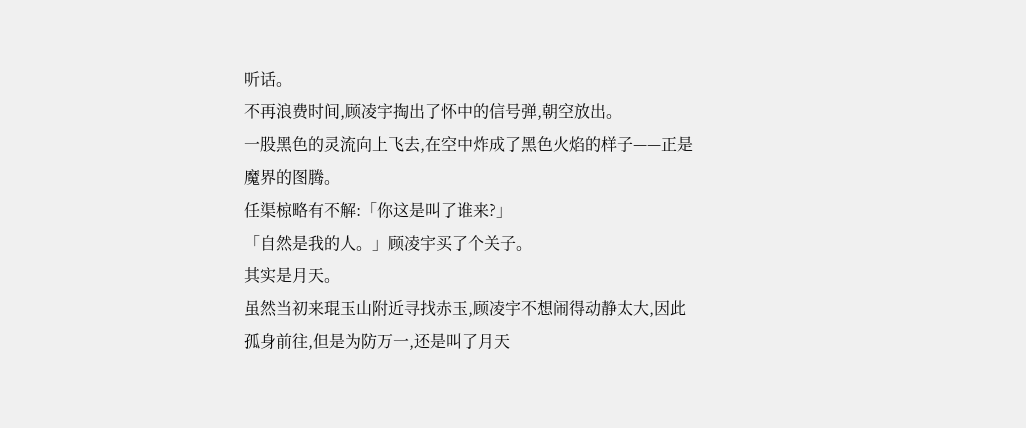听话。
不再浪费时间,顾凌宇掏出了怀中的信号弹,朝空放出。
一股黑色的灵流向上飞去,在空中炸成了黑色火焰的样子——正是魔界的图腾。
任渠椋略有不解:「你这是叫了谁来?」
「自然是我的人。」顾凌宇买了个关子。
其实是月天。
虽然当初来琨玉山附近寻找赤玉,顾凌宇不想闹得动静太大,因此孤身前往,但是为防万一,还是叫了月天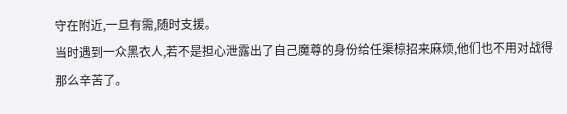守在附近,一旦有需,随时支援。
当时遇到一众黑衣人,若不是担心泄露出了自己魔尊的身份给任渠椋招来麻烦,他们也不用对战得那么辛苦了。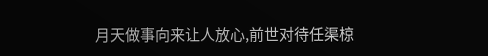月天做事向来让人放心,前世对待任渠椋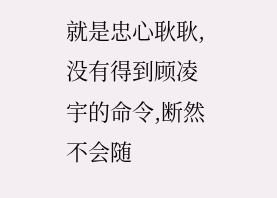就是忠心耿耿,没有得到顾凌宇的命令,断然不会随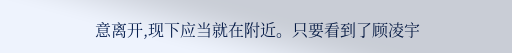意离开,现下应当就在附近。只要看到了顾凌宇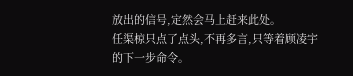放出的信号,定然会马上赶来此处。
任渠椋只点了点头,不再多言,只等着顾凌宇的下一步命令。